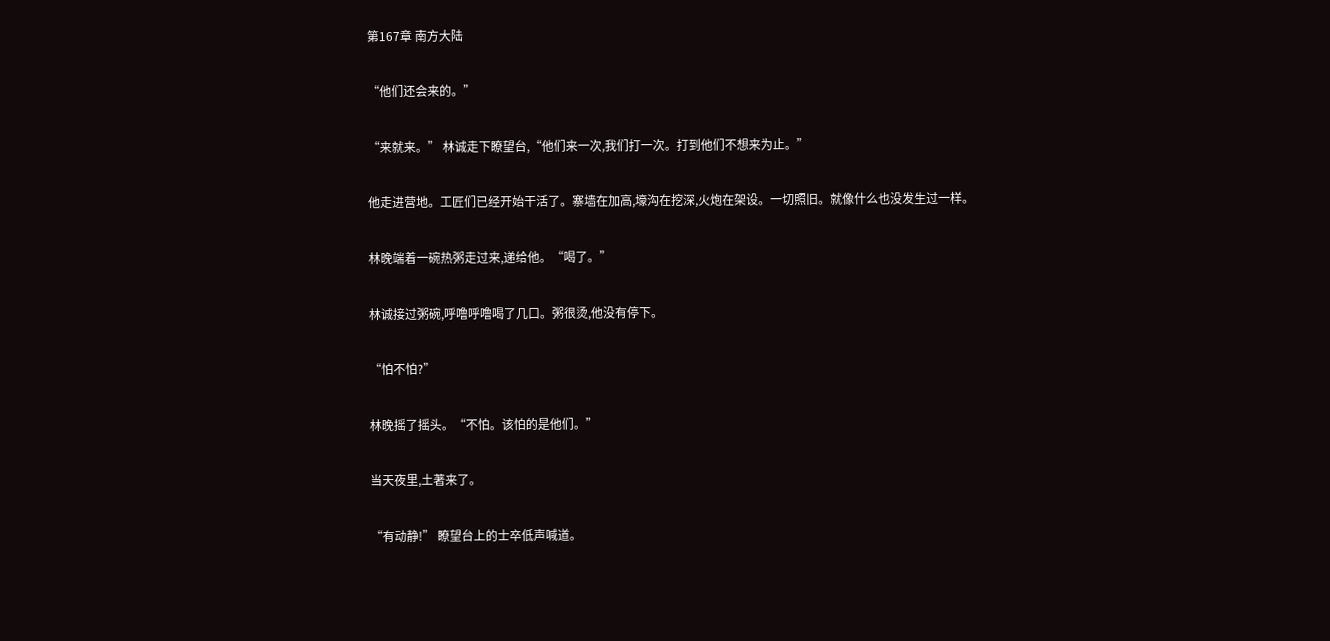第167章 南方大陆

“他们还会来的。”

“来就来。” 林诚走下瞭望台,“他们来一次,我们打一次。打到他们不想来为止。”

他走进营地。工匠们已经开始干活了。寨墙在加高,壕沟在挖深,火炮在架设。一切照旧。就像什么也没发生过一样。

林晚端着一碗热粥走过来,递给他。“喝了。”

林诚接过粥碗,呼噜呼噜喝了几口。粥很烫,他没有停下。

“怕不怕?”

林晚摇了摇头。“不怕。该怕的是他们。”

当天夜里,土著来了。

“有动静!” 瞭望台上的士卒低声喊道。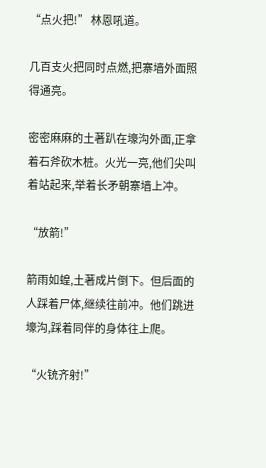“点火把!” 林恩吼道。

几百支火把同时点燃,把寨墙外面照得通亮。

密密麻麻的土著趴在壕沟外面,正拿着石斧砍木桩。火光一亮,他们尖叫着站起来,举着长矛朝寨墙上冲。

“放箭!”

箭雨如蝗,土著成片倒下。但后面的人踩着尸体,继续往前冲。他们跳进壕沟,踩着同伴的身体往上爬。

“火铳齐射!”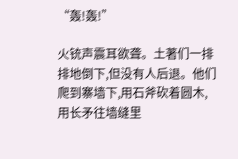“轰!轰!”

火铳声震耳欲聋。土著们一排排地倒下,但没有人后退。他们爬到寨墙下,用石斧砍着圆木,用长矛往墙缝里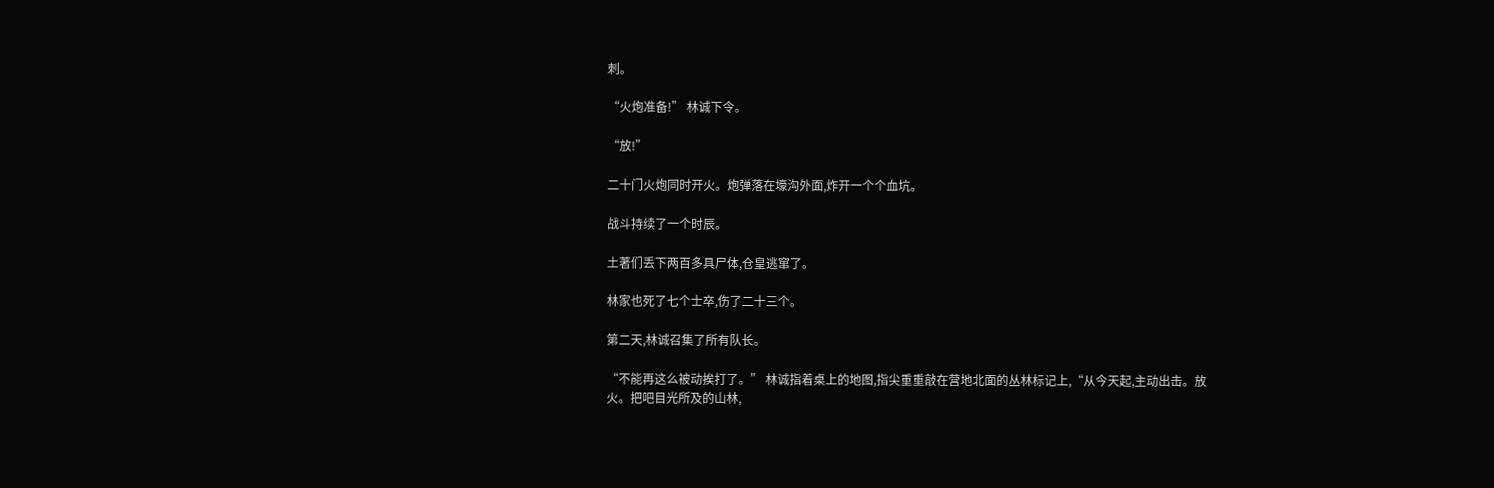刺。

“火炮准备!” 林诚下令。

“放!”

二十门火炮同时开火。炮弹落在壕沟外面,炸开一个个血坑。

战斗持续了一个时辰。

土著们丢下两百多具尸体,仓皇逃窜了。

林家也死了七个士卒,伤了二十三个。

第二天,林诚召集了所有队长。

“不能再这么被动挨打了。” 林诚指着桌上的地图,指尖重重敲在营地北面的丛林标记上,“从今天起,主动出击。放火。把吧目光所及的山林,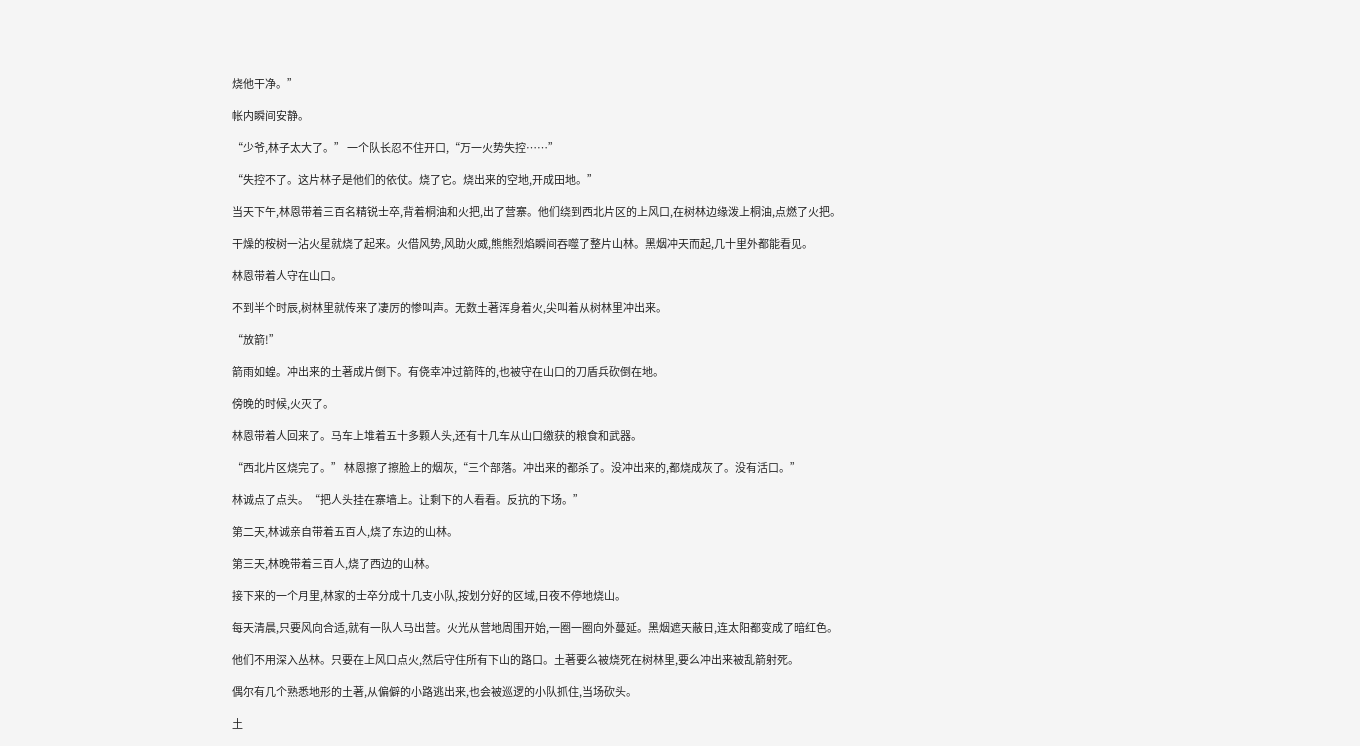烧他干净。”

帐内瞬间安静。

“少爷,林子太大了。” 一个队长忍不住开口,“万一火势失控……”

“失控不了。这片林子是他们的依仗。烧了它。烧出来的空地,开成田地。”

当天下午,林恩带着三百名精锐士卒,背着桐油和火把,出了营寨。他们绕到西北片区的上风口,在树林边缘泼上桐油,点燃了火把。

干燥的桉树一沾火星就烧了起来。火借风势,风助火威,熊熊烈焰瞬间吞噬了整片山林。黑烟冲天而起,几十里外都能看见。

林恩带着人守在山口。

不到半个时辰,树林里就传来了凄厉的惨叫声。无数土著浑身着火,尖叫着从树林里冲出来。

“放箭!”

箭雨如蝗。冲出来的土著成片倒下。有侥幸冲过箭阵的,也被守在山口的刀盾兵砍倒在地。

傍晚的时候,火灭了。

林恩带着人回来了。马车上堆着五十多颗人头,还有十几车从山口缴获的粮食和武器。

“西北片区烧完了。” 林恩擦了擦脸上的烟灰,“三个部落。冲出来的都杀了。没冲出来的,都烧成灰了。没有活口。”

林诚点了点头。“把人头挂在寨墙上。让剩下的人看看。反抗的下场。”

第二天,林诚亲自带着五百人,烧了东边的山林。

第三天,林晚带着三百人,烧了西边的山林。

接下来的一个月里,林家的士卒分成十几支小队,按划分好的区域,日夜不停地烧山。

每天清晨,只要风向合适,就有一队人马出营。火光从营地周围开始,一圈一圈向外蔓延。黑烟遮天蔽日,连太阳都变成了暗红色。

他们不用深入丛林。只要在上风口点火,然后守住所有下山的路口。土著要么被烧死在树林里,要么冲出来被乱箭射死。

偶尔有几个熟悉地形的土著,从偏僻的小路逃出来,也会被巡逻的小队抓住,当场砍头。

土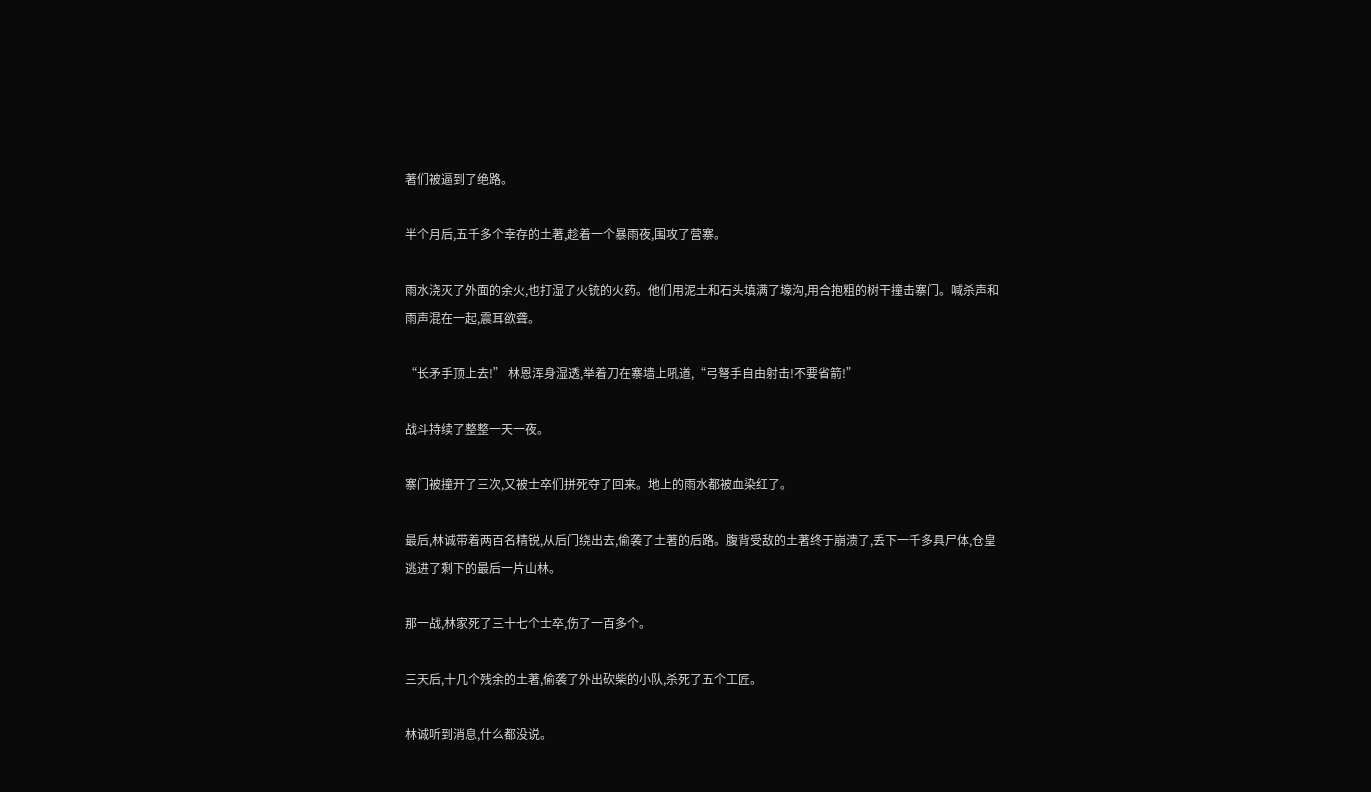著们被逼到了绝路。

半个月后,五千多个幸存的土著,趁着一个暴雨夜,围攻了营寨。

雨水浇灭了外面的余火,也打湿了火铳的火药。他们用泥土和石头填满了壕沟,用合抱粗的树干撞击寨门。喊杀声和雨声混在一起,震耳欲聋。

“长矛手顶上去!” 林恩浑身湿透,举着刀在寨墙上吼道,“弓弩手自由射击!不要省箭!”

战斗持续了整整一天一夜。

寨门被撞开了三次,又被士卒们拼死夺了回来。地上的雨水都被血染红了。

最后,林诚带着两百名精锐,从后门绕出去,偷袭了土著的后路。腹背受敌的土著终于崩溃了,丢下一千多具尸体,仓皇逃进了剩下的最后一片山林。

那一战,林家死了三十七个士卒,伤了一百多个。

三天后,十几个残余的土著,偷袭了外出砍柴的小队,杀死了五个工匠。

林诚听到消息,什么都没说。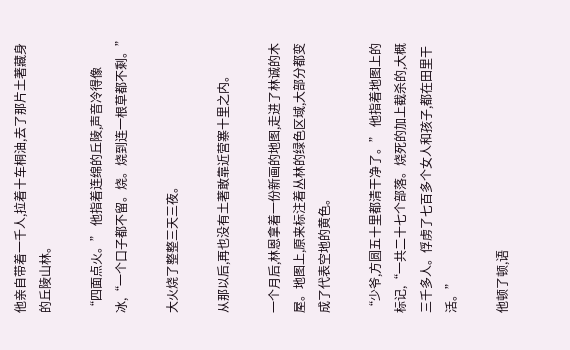他亲自带着一千人,拉着十车桐油,去了那片土著藏身的丘陵山林。

“四面点火。” 他指着连绵的丘陵,声音冷得像冰,“一个口子都不留。烧。烧到连一根草都不剩。”

大火烧了整整三天三夜。

从那以后,再也没有土著敢靠近营寨十里之内。

一个月后,林恩拿着一份新画的地图,走进了林诚的木屋。地图上,原来标注着丛林的绿色区域,大部分都变成了代表空地的黄色。

“少爷,方圆五十里都清干净了。” 他指着地图上的标记,“一共二十七个部落。烧死的加上截杀的,大概三千多人。俘虏了七百多个女人和孩子,都在田里干活。”

他顿了顿,语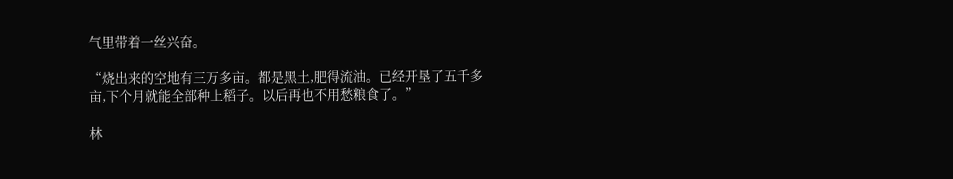气里带着一丝兴奋。

“烧出来的空地有三万多亩。都是黑土,肥得流油。已经开垦了五千多亩,下个月就能全部种上稻子。以后再也不用愁粮食了。”

林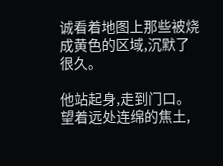诚看着地图上那些被烧成黄色的区域,沉默了很久。

他站起身,走到门口。望着远处连绵的焦土,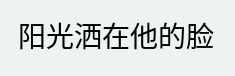阳光洒在他的脸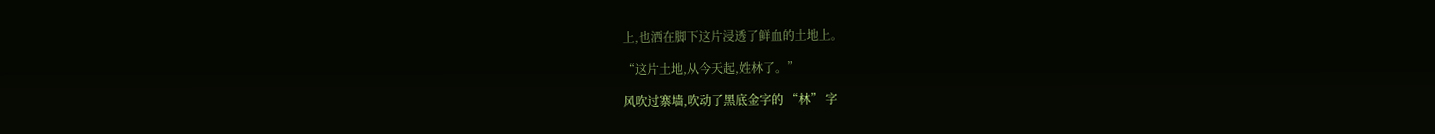上,也洒在脚下这片浸透了鲜血的土地上。

“这片土地,从今天起,姓林了。”

风吹过寨墙,吹动了黑底金字的 “林” 字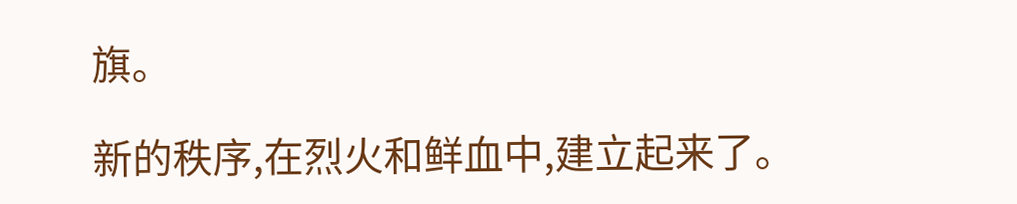旗。

新的秩序,在烈火和鲜血中,建立起来了。